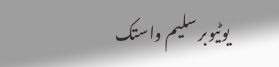یوٹیوبر سلیم واستک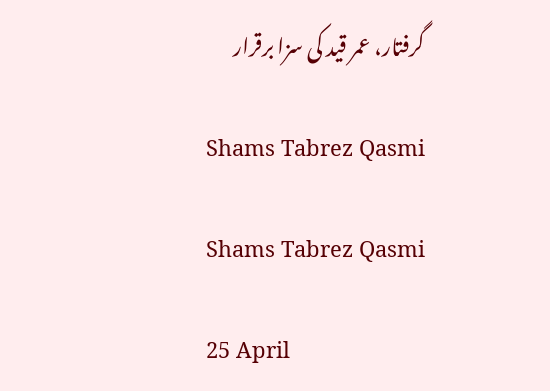گرفتار، عمر قید کی سزا برقرار

Shams Tabrez Qasmi

Shams Tabrez Qasmi

25 April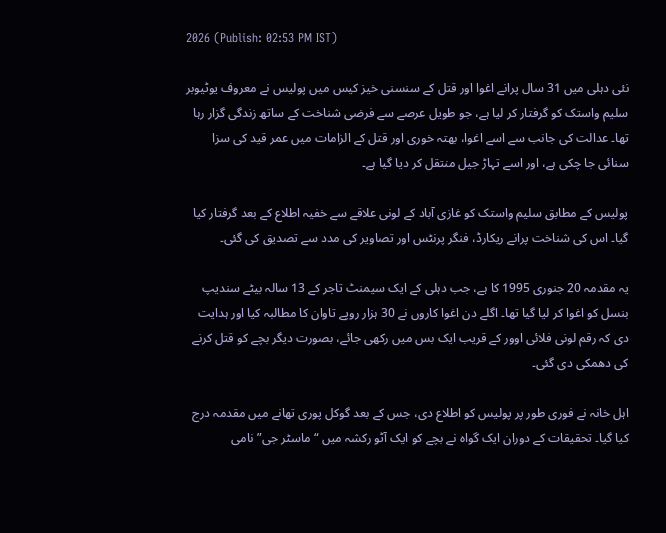2026 (Publish: 02:53 PM IST)

نئی دہلی میں 31 سال پرانے اغوا اور قتل کے سنسنی خیز کیس میں پولیس نے معروف یوٹیوبر سلیم واستک کو گرفتار کر لیا ہے، جو طویل عرصے سے فرضی شناخت کے ساتھ زندگی گزار رہا تھا۔ عدالت کی جانب سے اسے اغوا، بھتہ خوری اور قتل کے الزامات میں عمر قید کی سزا سنائی جا چکی ہے، اور اسے تہاڑ جیل منتقل کر دیا گیا ہے۔

پولیس کے مطابق سلیم واستک کو غازی آباد کے لونی علاقے سے خفیہ اطلاع کے بعد گرفتار کیا گیا۔ اس کی شناخت پرانے ریکارڈ، فنگر پرنٹس اور تصاویر کی مدد سے تصدیق کی گئی۔

یہ مقدمہ 20 جنوری 1995 کا ہے، جب دہلی کے ایک سیمنٹ تاجر کے 13 سالہ بیٹے سندیپ بنسل کو اغوا کر لیا گیا تھا۔ اگلے دن اغوا کاروں نے 30 ہزار روپے تاوان کا مطالبہ کیا اور ہدایت دی کہ رقم لونی فلائی اوور کے قریب ایک بس میں رکھی جائے، بصورت دیگر بچے کو قتل کرنے کی دھمکی دی گئی۔

اہل خانہ نے فوری طور پر پولیس کو اطلاع دی، جس کے بعد گوکل پوری تھانے میں مقدمہ درج کیا گیا۔ تحقیقات کے دوران ایک گواہ نے بچے کو ایک آٹو رکشہ میں “ماسٹر جی” نامی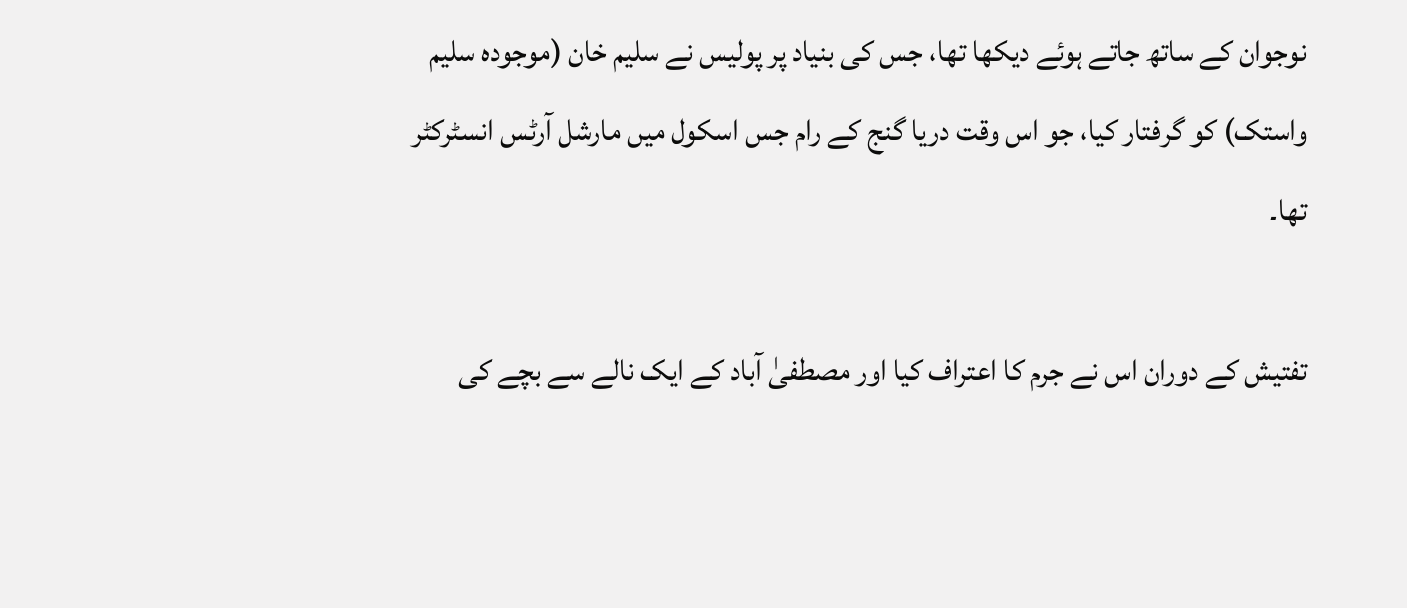نوجوان کے ساتھ جاتے ہوئے دیکھا تھا، جس کی بنیاد پر پولیس نے سلیم خان (موجودہ سلیم واستک) کو گرفتار کیا، جو اس وقت دریا گنج کے رام جس اسکول میں مارشل آرٹس انسٹرکٹر تھا۔

تفتیش کے دوران اس نے جرم کا اعتراف کیا اور مصطفیٰ آباد کے ایک نالے سے بچے کی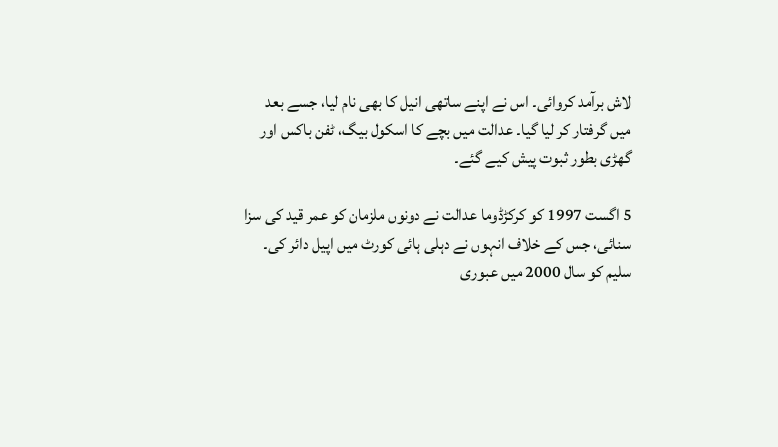لاش برآمد کروائی۔ اس نے اپنے ساتھی انیل کا بھی نام لیا، جسے بعد میں گرفتار کر لیا گیا۔ عدالت میں بچے کا اسکول بیگ، ٹفن باکس اور گھڑی بطور ثبوت پیش کیے گئے۔

5 اگست 1997 کو کرکڑڈوما عدالت نے دونوں ملزمان کو عمر قید کی سزا سنائی، جس کے خلاف انہوں نے دہلی ہائی کورٹ میں اپیل دائر کی۔ سلیم کو سال 2000 میں عبوری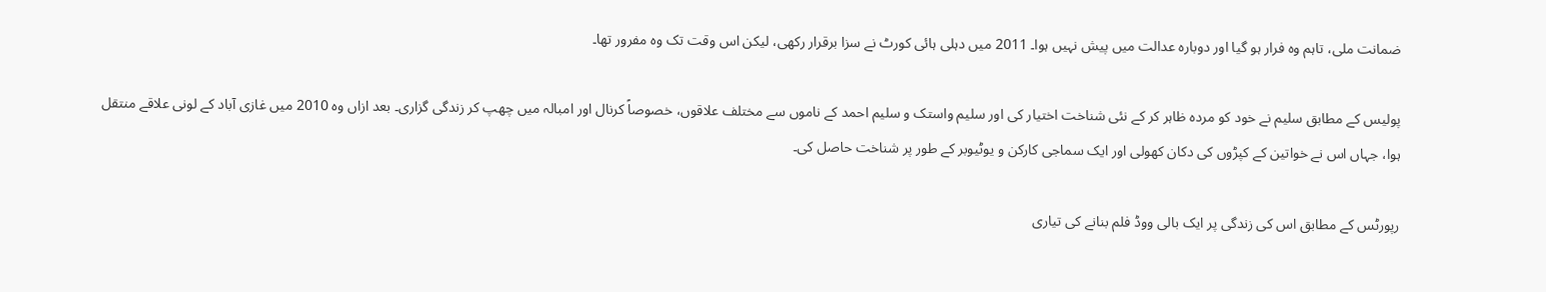ضمانت ملی، تاہم وہ فرار ہو گیا اور دوبارہ عدالت میں پیش نہیں ہوا۔ 2011 میں دہلی ہائی کورٹ نے سزا برقرار رکھی، لیکن اس وقت تک وہ مفرور تھا۔

پولیس کے مطابق سلیم نے خود کو مردہ ظاہر کر کے نئی شناخت اختیار کی اور سلیم واستک و سلیم احمد کے ناموں سے مختلف علاقوں، خصوصاً کرنال اور امبالہ میں چھپ کر زندگی گزاری۔ بعد ازاں وہ 2010 میں غازی آباد کے لونی علاقے منتقل ہوا، جہاں اس نے خواتین کے کپڑوں کی دکان کھولی اور ایک سماجی کارکن و یوٹیوبر کے طور پر شناخت حاصل کی۔

رپورٹس کے مطابق اس کی زندگی پر ایک بالی ووڈ فلم بنانے کی تیاری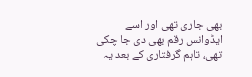بھی جاری تھی اور اسے ایڈوانس رقم بھی دی جا چکی تھی، تاہم گرفتاری کے بعد یہ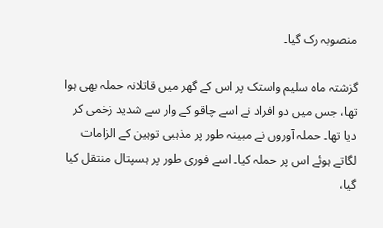منصوبہ رک گیا۔

گزشتہ ماہ سلیم واستک پر اس کے گھر میں قاتلانہ حملہ بھی ہوا تھا، جس میں دو افراد نے اسے چاقو کے وار سے شدید زخمی کر دیا تھا۔ حملہ آوروں نے مبینہ طور پر مذہبی توہین کے الزامات لگاتے ہوئے اس پر حملہ کیا۔ اسے فوری طور پر ہسپتال منتقل کیا گیا،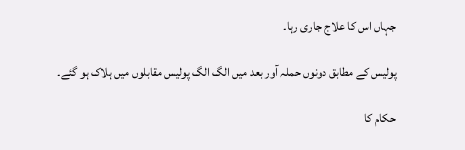جہاں اس کا علاج جاری رہا۔

پولیس کے مطابق دونوں حملہ آور بعد میں الگ الگ پولیس مقابلوں میں ہلاک ہو گئے۔

حکام کا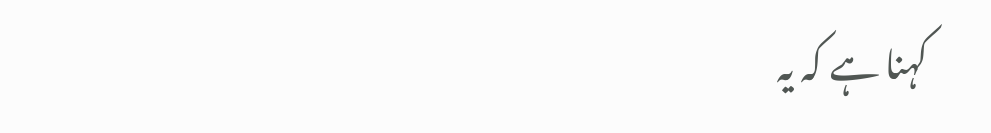کہنا ہے کہ یہ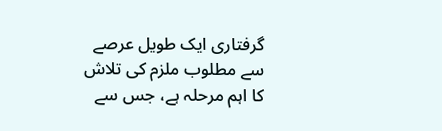گرفتاری ایک طویل عرصے سے مطلوب ملزم کی تلاش کا اہم مرحلہ ہے، جس سے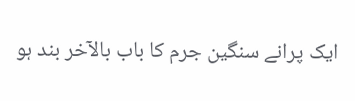ایک پرانے سنگین جرم کا باب بالآخر بند ہو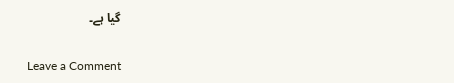گیا ہے۔

Leave a Comment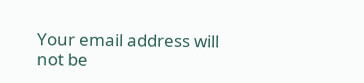Your email address will not be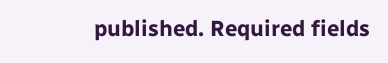published. Required fields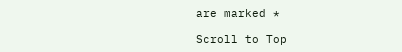are marked *

Scroll to Top